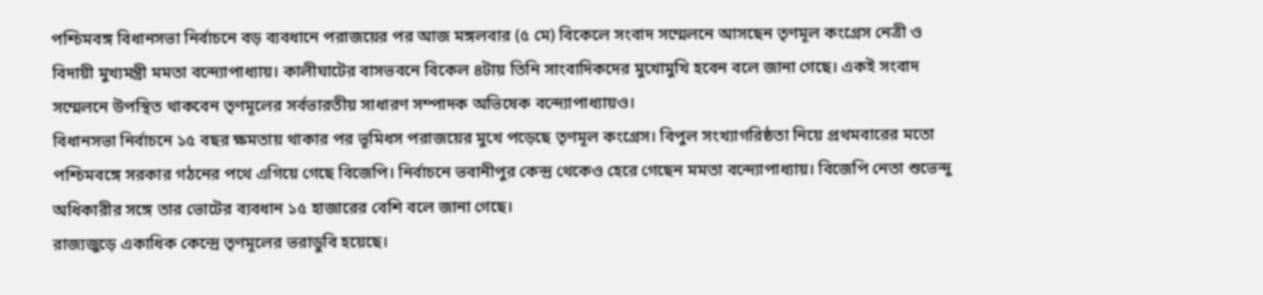পশ্চিমবঙ্গ বিধানসভা নির্বাচনে বড় ব্যবধানে পরাজয়ের পর আজ মঙ্গলবার (৫ মে) বিকেলে সংবাদ সম্মেলনে আসছেন তৃণমূল কংগ্রেস নেত্রী ও বিদায়ী মুখ্যমন্ত্রী মমতা বন্দ্যোপাধ্যায়। কালীঘাটের বাসভবনে বিকেল ৪টায় তিনি সাংবাদিকদের মুখোমুখি হবেন বলে জানা গেছে। একই সংবাদ সম্মেলনে উপস্থিত থাকবেন তৃণমূলের সর্বভারতীয় সাধারণ সম্পাদক অভিষেক বন্দ্যোপাধ্যায়ও।
বিধানসভা নির্বাচনে ১৫ বছর ক্ষমতায় থাকার পর ভূমিধস পরাজয়ের মুখে পড়েছে তৃণমূল কংগ্রেস। বিপুল সংখ্যাগরিষ্ঠতা নিয়ে প্রথমবারের মতো পশ্চিমবঙ্গে সরকার গঠনের পথে এগিয়ে গেছে বিজেপি। নির্বাচনে ভবানীপুর কেন্দ্র থেকেও হেরে গেছেন মমতা বন্দ্যোপাধ্যায়। বিজেপি নেতা শুভেন্দু অধিকারীর সঙ্গে তার ভোটের ব্যবধান ১৫ হাজারের বেশি বলে জানা গেছে।
রাজ্যজুড়ে একাধিক কেন্দ্রে তৃণমূলের ভরাডুবি হয়েছে।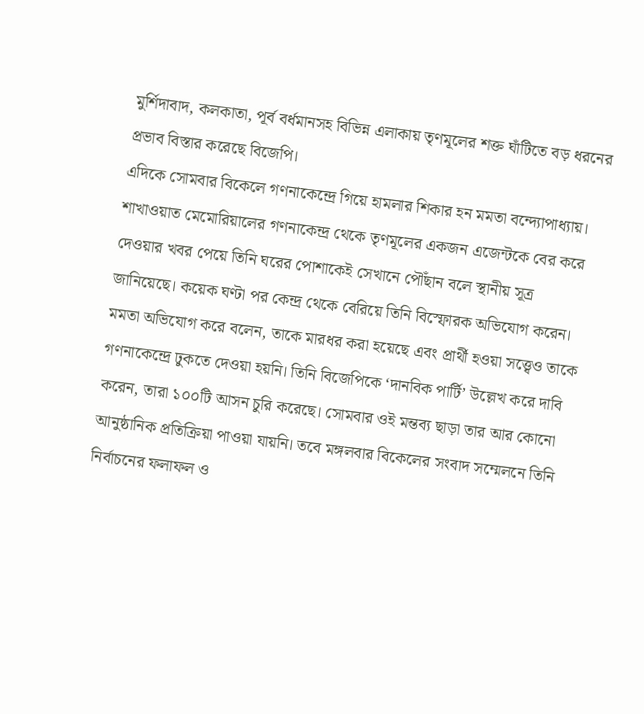মুর্শিদাবাদ, কলকাতা, পূর্ব বর্ধমানসহ বিভিন্ন এলাকায় তৃণমূলের শক্ত ঘাঁটিতে বড় ধরনের প্রভাব বিস্তার করেছে বিজেপি।
এদিকে সোমবার বিকেলে গণনাকেন্দ্রে গিয়ে হামলার শিকার হন মমতা বন্দ্যোপাধ্যায়। শাখাওয়াত মেমোরিয়ালের গণনাকেন্দ্র থেকে তৃণমূলের একজন এজেন্টকে বের করে দেওয়ার খবর পেয়ে তিনি ঘরের পোশাকেই সেখানে পৌঁছান বলে স্থানীয় সূত্র জানিয়েছে। কয়েক ঘণ্টা পর কেন্দ্র থেকে বেরিয়ে তিনি বিস্ফোরক অভিযোগ করেন।
মমতা অভিযোগ করে বলেন, তাকে মারধর করা হয়েছে এবং প্রার্থী হওয়া সত্ত্বেও তাকে গণনাকেন্দ্রে ঢুকতে দেওয়া হয়নি। তিনি বিজেপিকে ‘দানবিক পার্টি’ উল্লেখ করে দাবি করেন, তারা ১০০টি আসন চুরি করেছে। সোমবার ওই মন্তব্য ছাড়া তার আর কোনো আনুষ্ঠানিক প্রতিক্রিয়া পাওয়া যায়নি। তবে মঙ্গলবার বিকেলের সংবাদ সম্মেলনে তিনি নির্বাচনের ফলাফল ও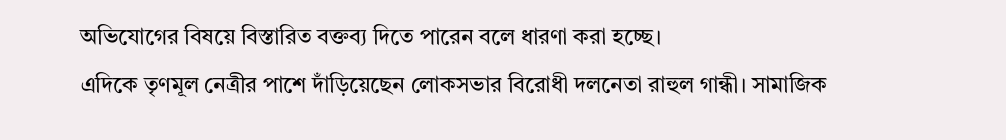অভিযোগের বিষয়ে বিস্তারিত বক্তব্য দিতে পারেন বলে ধারণা করা হচ্ছে।
এদিকে তৃণমূল নেত্রীর পাশে দাঁড়িয়েছেন লোকসভার বিরোধী দলনেতা রাহুল গান্ধী। সামাজিক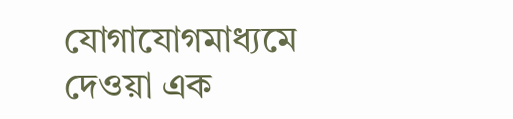যোগাযোগমাধ্যমে দেওয়া এক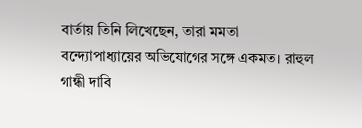বার্তায় তিনি লিখেছেন, তারা মমতা বন্দ্যোপাধ্যায়ের অভিযোগের সঙ্গে একমত। রাহুল গান্ধী দাবি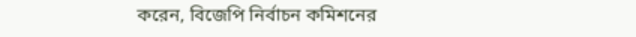করেন, বিজেপি নির্বাচন কমিশনের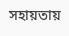সহায়তায়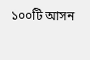১০০টি আসন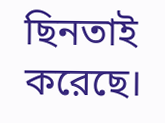ছিনতাই করেছে।